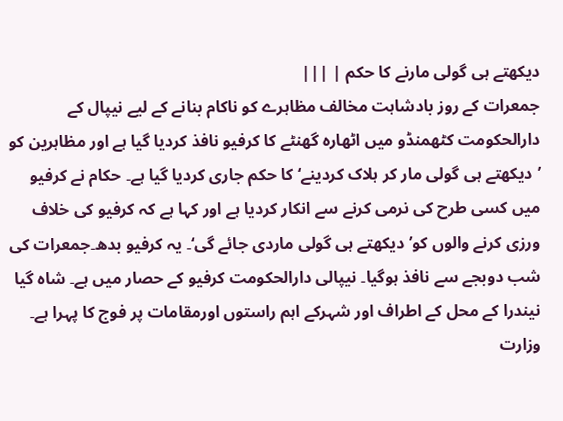دیکھتے ہی گولی مارنے کا حکم | |||
جمعرات کے روز بادشاہت مخالف مظاہرے کو ناکام بنانے کے لیے نیپال کے دارالحکومت کٹھمنڈو میں اٹھارہ گھنٹے کا کرفیو نافذ کردیا گیا ہے اور مظاہرین کو ’دیکھتے ہی گولی مار کر ہلاک کردینے‘ کا حکم جاری کردیا گیا ہے۔ حکام نے کرفیو میں کسی طرح کی نرمی کرنے سے انکار کردیا ہے اور کہا ہے کہ کرفیو کی خلاف ورزی کرنے والوں کو’دیکھتے ہی گولی ماردی جائے گی‘۔ یہ کرفیو بدھ۔جمعرات کی شب دوبجے سے نافذ ہوگیا۔ نیپالی دارالحکومت کرفیو کے حصار میں ہے۔ شاہ گیا نیندرا کے محل کے اطراف اور شہرکے اہم راستوں اورمقامات پر فوج کا پہرا ہے۔ وزارت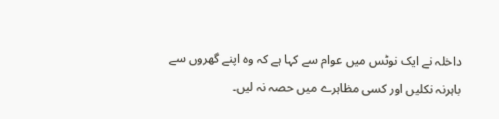داخلہ نے ایک نوٹس میں عوام سے کہا ہے کہ وہ اپنے گھروں سے باہرنہ نکلیں اور کسی مظاہرے میں حصہ نہ لیں۔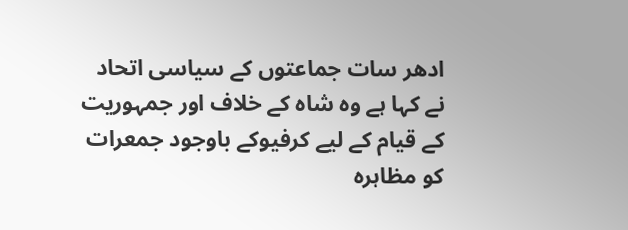ادھر سات جماعتوں کے سیاسی اتحاد نے کہا ہے وہ شاہ کے خلاف اور جمہوریت کے قیام کے لیے کرفیوکے باوجود جمعرات کو مظاہرہ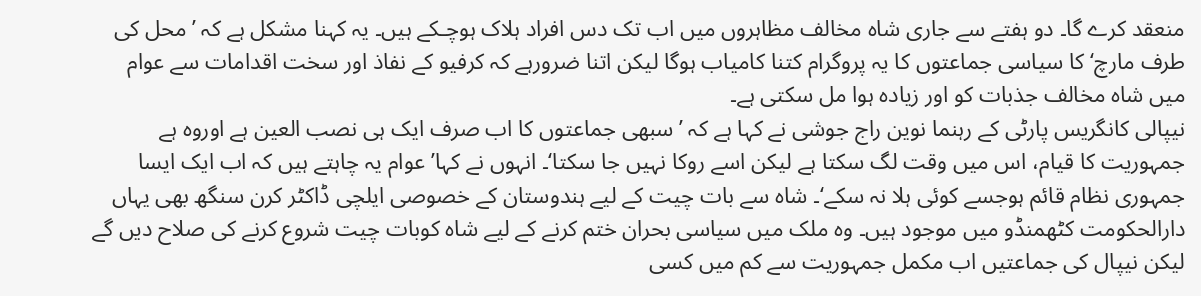منعقد کرے گا۔ دو ہفتے سے جاری شاہ مخالف مظاہروں میں اب تک دس افراد ہلاک ہوچـکے ہیں۔ یہ کہنا مشکل ہے کہ ’محل کی طرف مارچ‘ کا سیاسی جماعتوں کا یہ پروگرام کتنا کامیاب ہوگا لیکن اتنا ضرورہے کہ کرفیو کے نفاذ اور سخت اقدامات سے عوام میں شاہ مخالف جذبات کو اور زیادہ ہوا مل سکتی ہے۔
نیپالی کانگریس پارٹی کے رہنما نوین راج جوشی نے کہا ہے کہ ’سبھی جماعتوں کا اب صرف ایک ہی نصب العین ہے اوروہ ہے جمہوریت کا قیام، اس میں وقت لگ سکتا ہے لیکن اسے روکا نہیں جا سکتا‘۔ انہوں نے کہا’عوام یہ چاہتے ہیں کہ اب ایک ایسا جمہوری نظام قائم ہوجسے کوئی ہلا نہ سکے‘۔ شاہ سے بات چیت کے لیے ہندوستان کے خصوصی ایلچی ڈاکٹر کرن سنگھ بھی یہاں دارالحکومت کٹھمنڈو میں موجود ہیں۔ وہ ملک میں سیاسی بحران ختم کرنے کے لیے شاہ کوبات چیت شروع کرنے کی صلاح دیں گے لیکن نیپال کی جماعتیں اب مکمل جمہوریت سے کم میں کسی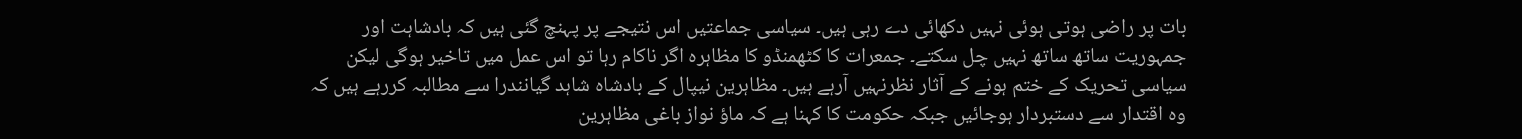بات پر راضی ہوتی ہوئی نہیں دکھائی دے رہی ہیں۔ سیاسی جماعتیں اس نتیجے پر پہنچ گئی ہیں کہ بادشاہت اور جمہوریت ساتھ ساتھ نہیں چل سکتے۔ جمعرات کا کٹھمنڈو کا مظاہرہ اگر ناکام رہا تو اس عمل میں تاخیر ہوگی لیکن سیاسی تحریک کے ختم ہونے کے آثار نظرنہیں آرہے ہیں۔ مظاہرین نیپال کے بادشاہ شاہد گیانندرا سے مطالبہ کررہے ہیں کہ وہ اقتدار سے دستبردار ہوجائیں جبکہ حکومت کا کہنا ہے کہ ماؤ نواز باغی مظاہرین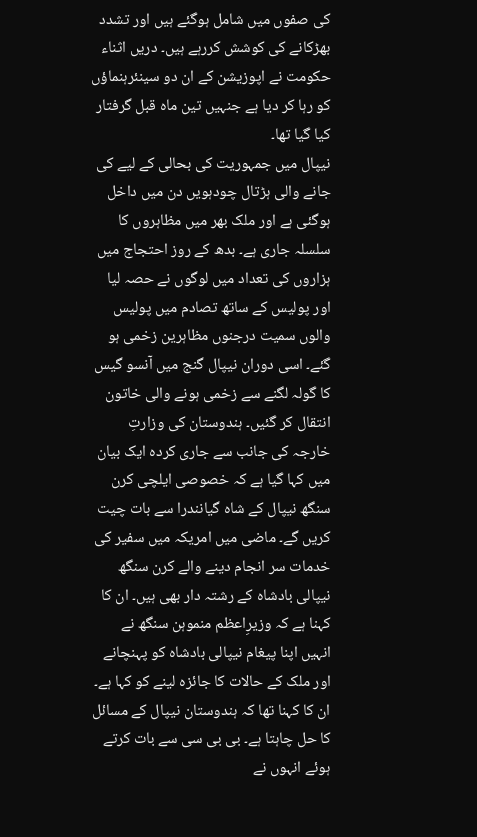کی صفوں میں شامل ہوگئے ہیں اور تشدد بھڑکانے کی کوشش کررہے ہیں۔ دریں اثناء حکومت نے اپوزیشن کے ان دو سینئرہنماؤں کو رہا کر دیا ہے جنہیں تین ماہ قبل گرفتار کیا گیا تھا۔
نیپال میں جمہوریت کی بحالی کے لیے کی جانے والی ہڑتال چودہویں دن میں داخل ہوگئی ہے اور ملک بھر میں مظاہروں کا سلسلہ جاری ہے۔ بدھ کے روز احتجاج میں ہزاروں کی تعداد میں لوگوں نے حصہ لیا اور پولیس کے ساتھ تصادم میں پولیس والوں سمیت درجنوں مظاہرین زخمی ہو گئے۔ اسی دوران نیپال گنج میں آنسو گیس کا گولہ لگنے سے زخمی ہونے والی خاتون انتقال کر گئیں۔ ہندوستان کی وزارتِ خارجہ کی جانب سے جاری کردہ ایک بیان میں کہا گیا ہے کہ خصوصی ایلچی کرن سنگھ نیپال کے شاہ گیانندرا سے بات چیت کریں گے۔ ماضی میں امریکہ میں سفیر کی خدمات سر انجام دینے والے کرن سنگھ نیپالی بادشاہ کے رشتہ دار بھی ہیں۔ ان کا کہنا ہے کہ وزیرِاعظم منموہن سنگھ نے انہیں اپنا پیغام نیپالی بادشاہ کو پہنچانے اور ملک کے حالات کا جائزہ لینے کو کہا ہے۔ ان کا کہنا تھا کہ ہندوستان نیپال کے مسائل کا حل چاہتا ہے۔ بی بی سی سے بات کرتے ہوئے انہوں نے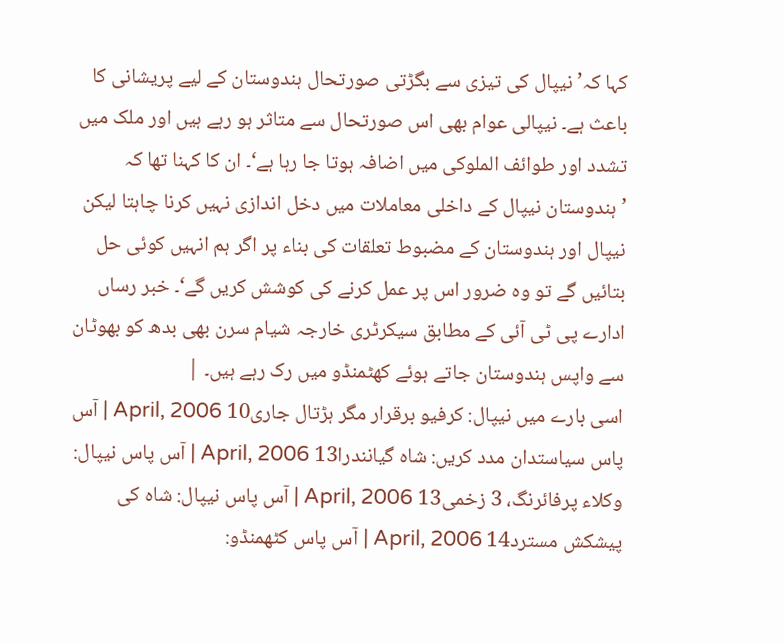کہا کہ’نیپال کی تیزی سے بگڑتی صورتحال ہندوستان کے لیے پریشانی کا باعث ہے۔ نیپالی عوام بھی اس صورتحال سے متاثر ہو رہے ہیں اور ملک میں تشدد اور طوائف الملوکی میں اضافہ ہوتا جا رہا ہے‘۔ ان کا کہنا تھا کہ ’ہندوستان نیپال کے داخلی معاملات میں دخل اندازی نہیں کرنا چاہتا لیکن نیپال اور ہندوستان کے مضبوط تعلقات کی بناء پر اگر ہم انہیں کوئی حل بتائیں گے تو وہ ضرور اس پر عمل کرنے کی کوشش کریں گے‘۔ خبر رساں ادارے پی ٹی آئی کے مطابق سیکرٹری خارجہ شیام سرن بھی بدھ کو بھوٹان سے واپس ہندوستان جاتے ہوئے کھٹمنڈو میں رک رہے ہیں۔ |
اسی بارے میں نیپال: کرفیو برقرار مگر ہڑتال جاری10 April, 2006 | آس پاس سیاستدان مدد کریں: شاہ گیانندرا13 April, 2006 | آس پاس نیپال: وکلاء پرفائرنگ، 3 زخمی13 April, 2006 | آس پاس نیپال: شاہ کی پیشکش مسترد14 April, 2006 | آس پاس کٹھمنڈو: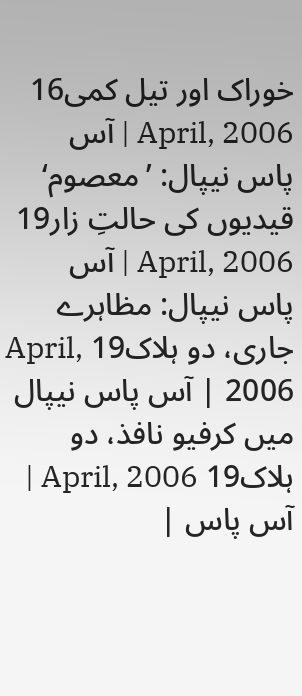خوراک اور تیل کمی16 April, 2006 | آس پاس نیپال: ’معصوم‘ قیدیوں کی حالتِ زار19 April, 2006 | آس پاس نیپال: مظاہرے جاری، دو ہلاک19 April, 2006 | آس پاس نیپال میں کرفیو نافذ، دو ہلاک19 April, 2006 | آس پاس |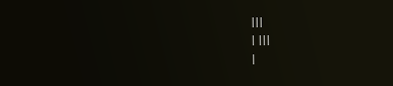|||
| |||
|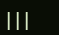|||